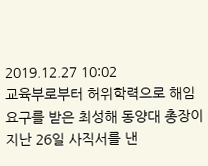2019.12.27 10:02
교육부로부터 허위학력으로 해임 요구를 받은 최성해 동양대 총장이 지난 26일 사직서를 낸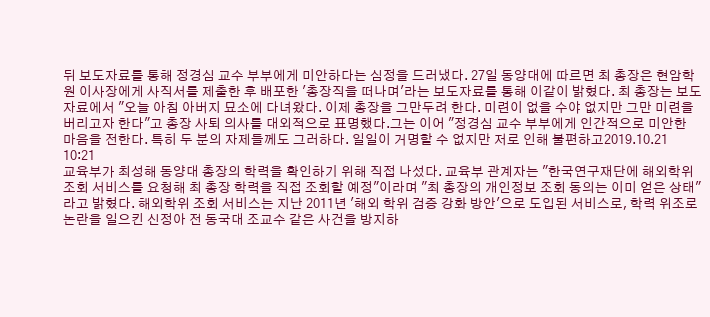뒤 보도자료를 통해 정경심 교수 부부에게 미안하다는 심정을 드러냈다. 27일 동양대에 따르면 최 총장은 현암학원 이사장에게 사직서를 제출한 후 배포한 '총장직을 떠나며'라는 보도자료를 통해 이같이 밝혔다. 최 총장는 보도자료에서 "오늘 아침 아버지 묘소에 다녀왔다. 이제 총장을 그만두려 한다. 미련이 없을 수야 없지만 그만 미련을 버리고자 한다"고 총장 사퇴 의사를 대외적으로 표명했다.그는 이어 "정경심 교수 부부에게 인간적으로 미안한 마음을 전한다. 특히 두 분의 자제들께도 그러하다. 일일이 거명할 수 없지만 저로 인해 불편하고2019.10.21 10:21
교육부가 최성해 동양대 총장의 학력을 확인하기 위해 직접 나섰다. 교육부 관계자는 "한국연구재단에 해외학위조회 서비스를 요청해 최 총장 학력을 직접 조회할 예정"이라며 "최 총장의 개인정보 조회 동의는 이미 얻은 상태"라고 밝혔다. 해외학위 조회 서비스는 지난 2011년 '해외 학위 검증 강화 방안'으로 도입된 서비스로, 학력 위조로 논란을 일으킨 신정아 전 동국대 조교수 같은 사건을 방지하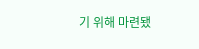기 위해 마련됐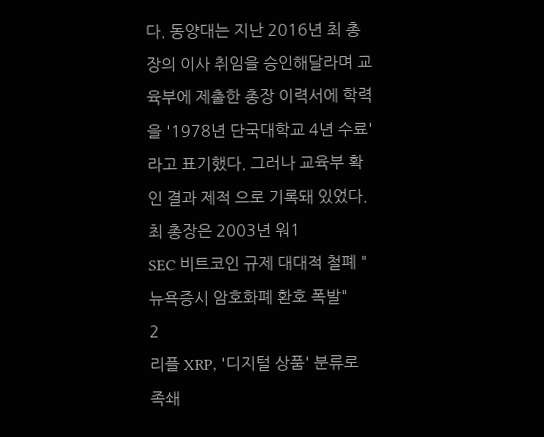다. 동양대는 지난 2016년 최 총장의 이사 취임을 승인해달라며 교육부에 제출한 총장 이력서에 학력을 '1978년 단국대학교 4년 수료'라고 표기했다. 그러나 교육부 확인 결과 제적 으로 기록돼 있었다. 최 총장은 2003년 워1
SEC 비트코인 규제 대대적 철폐 "뉴욕증시 암호화폐 환호 폭발"
2
리플 XRP, '디지털 상품' 분류로 족쇄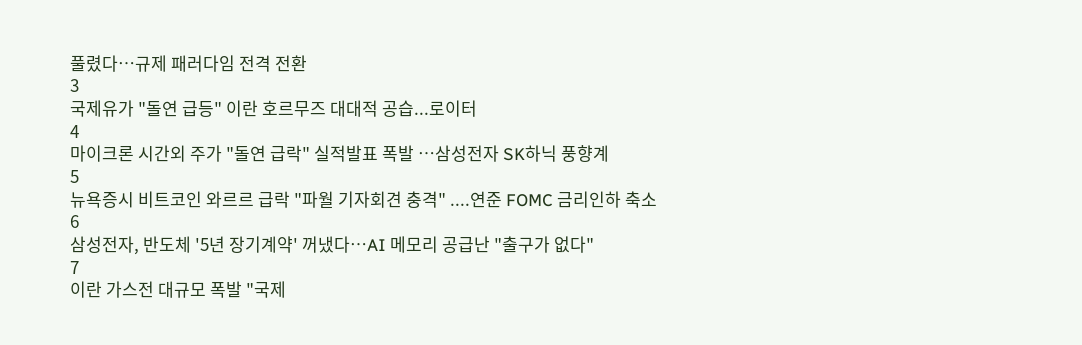풀렸다…규제 패러다임 전격 전환
3
국제유가 "돌연 급등" 이란 호르무즈 대대적 공습...로이터
4
마이크론 시간외 주가 "돌연 급락" 실적발표 폭발 …삼성전자 SK하닉 풍향계
5
뉴욕증시 비트코인 와르르 급락 "파월 기자회견 충격" ....연준 FOMC 금리인하 축소
6
삼성전자, 반도체 '5년 장기계약' 꺼냈다…AI 메모리 공급난 "출구가 없다"
7
이란 가스전 대규모 폭발 "국제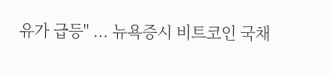유가 급등" ... 뉴욕증시 비트코인 국채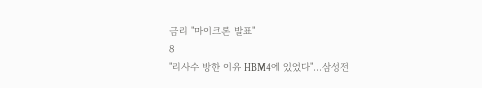금리 "마이크론 발표"
8
"리사수 방한 이유 HBM4에 있었다"…삼성전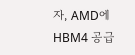자, AMD에 HBM4 공급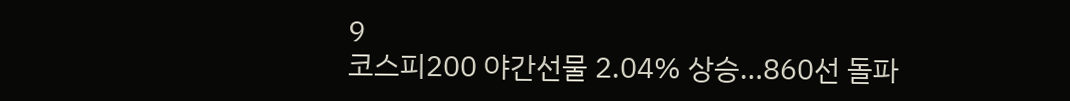9
코스피200 야간선물 2.04% 상승…860선 돌파